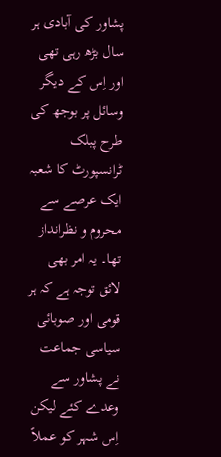پشاور کی آبادی ہر سال بڑھ رہی تھی اور اِس کے دیگر وسائل پر بوجھ کی طرح پبلک ٹرانسپورٹ کا شعبہ ایک عرصے سے محروم و نظرانداز تھا۔ یہ امر بھی لائق توجہ ہے کہ ہر قومی اور صوبائی سیاسی جماعت نے پشاور سے وعدے کئے لیکن اِس شہر کو عملاً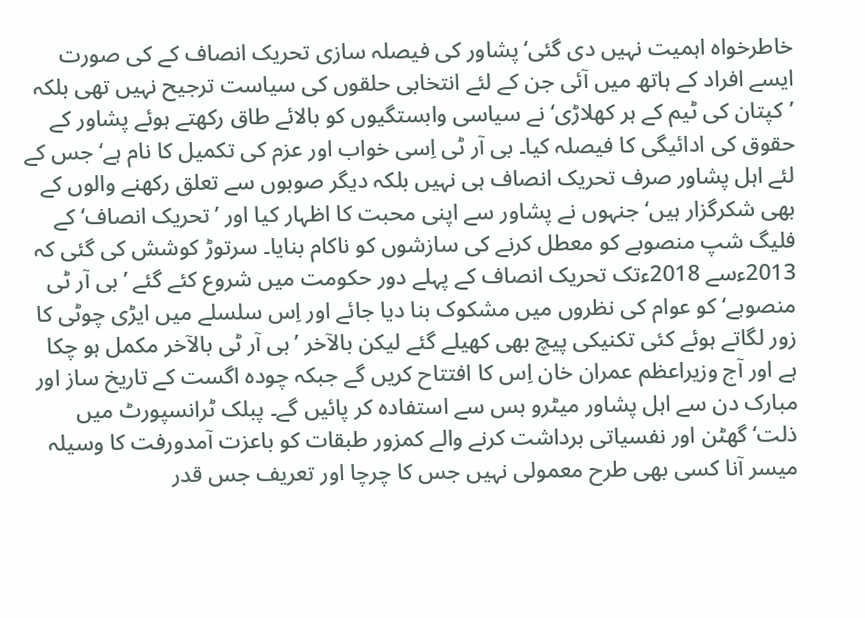خاطرخواہ اہمیت نہیں دی گئی‘پشاور کی فیصلہ سازی تحریک انصاف کے کی صورت ایسے افراد کے ہاتھ میں آئی جن کے لئے انتخابی حلقوں کی سیاست ترجیح نہیں تھی بلکہ ’کپتان کی ٹیم کے ہر کھلاڑی‘ نے سیاسی وابستگیوں کو بالائے طاق رکھتے ہوئے پشاور کے حقوق کی ادائیگی کا فیصلہ کیا۔ بی آر ٹی اِسی خواب اور عزم کی تکمیل کا نام ہے‘ جس کے لئے اہل پشاور صرف تحریک انصاف ہی نہیں بلکہ دیگر صوبوں سے تعلق رکھنے والوں کے بھی شکرگزار ہیں‘ جنہوں نے پشاور سے اپنی محبت کا اظہار کیا اور ’تحریک انصاف‘ کے فلیگ شپ منصوبے کو معطل کرنے کی سازشوں کو ناکام بنایا۔ سرتوڑ کوشش کی گئی کہ 2013ءسے 2018ءتک تحریک انصاف کے پہلے دور حکومت میں شروع کئے گئے ’بی آر ٹی منصوبے‘ کو عوام کی نظروں میں مشکوک بنا دیا جائے اور اِس سلسلے میں ایڑی چوٹی کا زور لگاتے ہوئے کئی تکنیکی پیچ بھی کھیلے گئے لیکن بالآخر ’بی آر ٹی بالآخر مکمل ہو چکا ہے اور آج وزیراعظم عمران خان اِس کا افتتاح کریں گے جبکہ چودہ اگست کے تاریخ ساز اور مبارک دن سے اہل پشاور میٹرو بس سے استفادہ کر پائیں گے۔ پبلک ٹرانسپورٹ میں ذلت‘ گھٹن اور نفسیاتی برداشت کرنے والے کمزور طبقات کو باعزت آمدورفت کا وسیلہ میسر آنا کسی بھی طرح معمولی نہیں جس کا چرچا اور تعریف جس قدر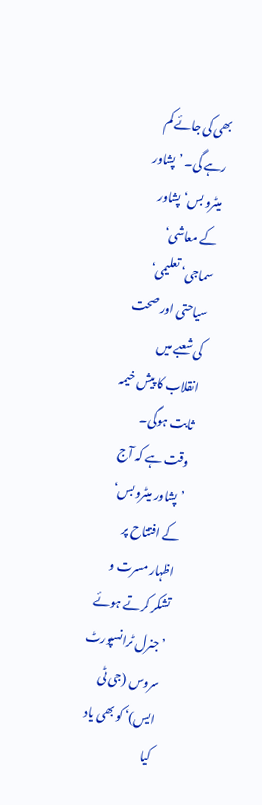بھی کی جائے کم رہے گی۔ ’پشاور میٹرو بس‘ پشاور کے معاشی‘ سماجی‘ تعلیمی‘ سیاحتی اور صحت کی شعبے میں انقلاب کا پیش خیمہ ثابت ہوگی۔
وقت ہے کہ آج ’پشاور میٹرو بس‘ کے افتتاح پر اظہار مسرت و تشکر کرتے ہوئے ’جنرل ٹرانسپورٹ سروس (جی ٹی ایس)‘ کو بھی یاد کیا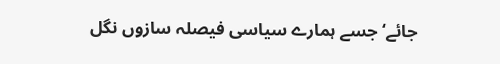جائے‘ جسے ہمارے سیاسی فیصلہ سازوں نگل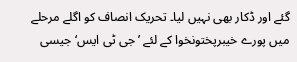گئے اور ڈکار بھی نہیں لیا۔ تحریک انصاف کو اگلے مرحلے میں پورے خیبرپختونخوا کے لئے ’جی ٹی ایس‘ جیسی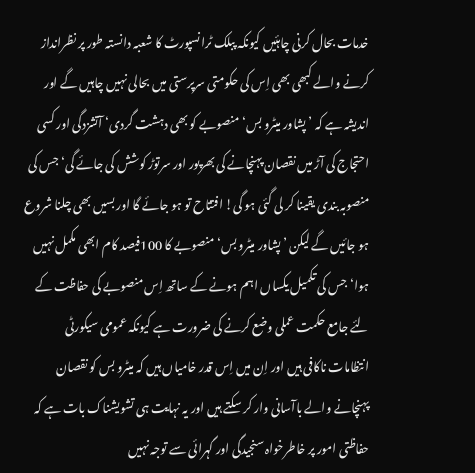خدمات بحال کرنی چاہئیں کیونکہ پبلک ٹرانسپورٹ کا شعبہ دانستہ طور پر نظرانداز کرنے والے کبھی بھی اِس کی حکومتی سرپرستی میں بحالی نہیں چاہیں گے اور اندیشہ ہے کہ ’پشاور میٹرو بس‘ منصوبے کو بھی دہشت گردی‘ آتشزدگی اور کسی احتجاج کی آڑ میں نقصان پہنچانے کی بھرپور اور سرتوڑ کوشش کی جائے گی‘ جس کی منصوبہ بندی یقینا کر لی گئی ہو گی! افتتاح تو ہو جائے گا اور بسیں بھی چلنا شروع ہو جائیں گے لیکن ’پشاور میٹرو بس‘ منصوبے کا 100فیصد کام ابھی مکمل نہیں ہوا‘ جس کی تکمیل یکساں اہم ہونے کے ساتھ اِس منصوبے کی حفاظت کے لئے جامع حکمت عملی وضع کرنے کی ضرورت ہے کیونکہ عمومی سیکورٹی انتظامات ناکافی ہیں اور اِن میں اِس قدر خامیاں ہیں کہ میٹرو بس کو نقصان پہنچانے والے باآسانی وار کر سکتے ہیں اور یہ نہایت ہی تشویشناک بات ہے کہ حفاظتی امور پر خاطرخواہ سنجیدگی اور گہرائی سے توجہ نہیں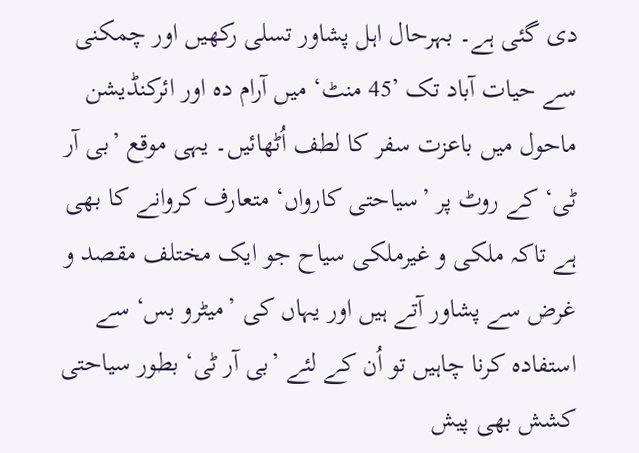دی گئی ہے۔ بہرحال اہل پشاور تسلی رکھیں اور چمکنی سے حیات آباد تک ’45 منٹ‘ میں آرام دہ اور ائرکنڈیشن ماحول میں باعزت سفر کا لطف اُٹھائیں۔ یہی موقع ’بی آر ٹی‘ کے روٹ پر ’سیاحتی کارواں‘ متعارف کروانے کا بھی ہے تاکہ ملکی و غیرملکی سیاح جو ایک مختلف مقصد و غرض سے پشاور آتے ہیں اور یہاں کی ’میٹرو بس‘ سے استفادہ کرنا چاہیں تو اُن کے لئے ’بی آر ٹی‘ بطور سیاحتی کشش بھی پیش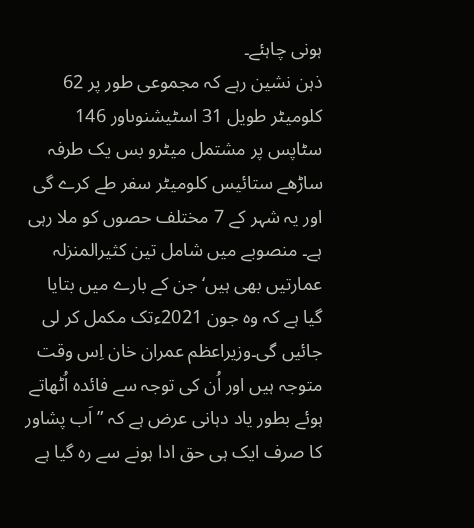ہونی چاہئے۔
ذہن نشین رہے کہ مجموعی طور پر 62 کلومیٹر طویل 31 اسٹیشنوںاور 146 سٹاپس پر مشتمل میٹرو بس یک طرفہ ساڑھے ستائیس کلومیٹر سفر طے کرے گی اور یہ شہر کے 7 مختلف حصوں کو ملا رہی ہے۔ منصوبے میں شامل تین کثیرالمنزلہ عمارتیں بھی ہیں‘ جن کے بارے میں بتایا گیا ہے کہ وہ جون 2021ءتک مکمل کر لی جائیں گی۔وزیراعظم عمران خان اِس وقت متوجہ ہیں اور اُن کی توجہ سے فائدہ اُٹھاتے ہوئے بطور یاد دہانی عرض ہے کہ ”اَب پشاور کا صرف ایک ہی حق ادا ہونے سے رہ گیا ہے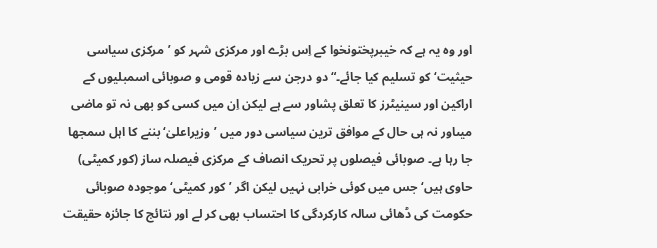اور وہ یہ ہے کہ خیبرپختونخوا کے اِس بڑے اور مرکزی شہر کو ’مرکزی سیاسی حیثیت‘ کو تسلیم کیا جائے۔“ دو درجن سے زیادہ قومی و صوبائی اسمبلیوں کے اراکین اور سینیٹرز کا تعلق پشاور سے ہے لیکن اِن میں کسی کو بھی نہ تو ماضی میںاور نہ ہی حال کے موافق ترین سیاسی دور میں ’وزیراعلیٰ‘ بننے کا اہل سمجھا جا رہا ہے۔ صوبائی فیصلوں پر تحریک انصاف کے مرکزی فیصلہ ساز (کور کمیٹی) حاوی ہیں‘ جس میں کوئی خرابی نہیں لیکن اگر ’کور کمیٹی‘ موجودہ صوبائی حکومت کی ڈھائی سالہ کارکردگی کا احتساب بھی کر لے اور نتائج کا جائزہ حقیقت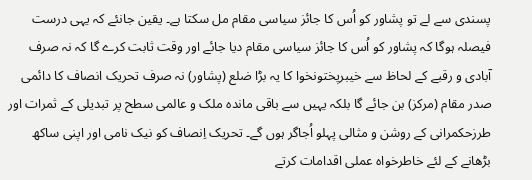پسندی سے لے تو پشاور کو اُس کا جائز سیاسی مقام مل سکتا ہے۔ یقین جانئے کہ یہی درست فیصلہ ہوگا کہ پشاور کو اُس کا جائز سیاسی مقام دیا جائے اور وقت ثابت کرے گا کہ نہ صرف آبادی و رقبے کے لحاظ سے خیبرپختونخوا کا یہ بڑا ضلع (پشاور) نہ صرف تحریک انصاف کا دائمی صدر مقام (مرکز) بن جائے گا بلکہ یہیں سے باقی ماندہ ملک و عالمی سطح پر تبدیلی کے ثمرات اور طرزحکمرانی کے روشن و مثالی پہلو اُجاگر ہوں گے۔ تحریک اِنصاف کو نیک نامی اور اپنی ساکھ بڑھانے کے لئے خاطرخواہ عملی اقدامات کرتے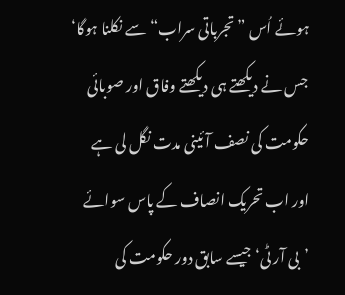ہوئے اُس ”تجرباتی سراب“ سے نکلنا ہوگا‘ جس نے دیکھتے ہی دیکھتے وفاق اور صوبائی حکومت کی نصف آئینی مدت نگل لی ہے اور اب تحریک انصاف کے پاس سوائے ’بی آر ٹی‘ جیسے سابق دور حکومت کی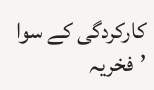کارکردگی کے سوا ’فخریہ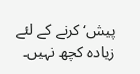پیش‘ کرنے کے لئے زیادہ کچھ نہیں۔